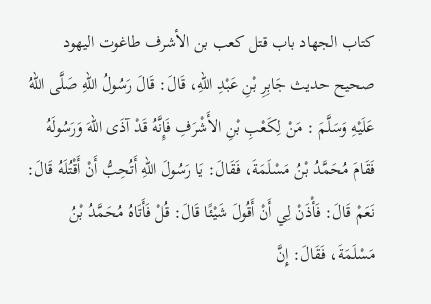كتاب الجهاد باب قتل كعب بن الأشرف طاغوت اليهود صحيح حديث جَابِرِ بْنِ عَبْدِ اللهِ، قَالَ: قَالَ رَسُولُ اللهِ صَلَّى اللهُ عَلَيْهِ وَسَلَّمَ : مَنْ لِكَعْبِ بْنِ الأَشْرَفِ فَإِنَّهُ قَدْ آذَى اللهَ وَرَسُولَهُ فَقَامَ مُحَمَّدُ بْنُ مَسْلَمَةَ، فَقَالَ: يَا رَسُولَ اللهِ أَتُحِبُّ أَنْ أَقْتُلَهُ قَالَ: نَعَمْ قَالَ: فَأْذَنْ لِي أَنْ أَقُولَ شَيْئًا قَالَ: قُلْ فَأَتَاهُ مُحَمَّدُ بْنُ مَسْلَمَةَ، فَقَالَ: إِنَّ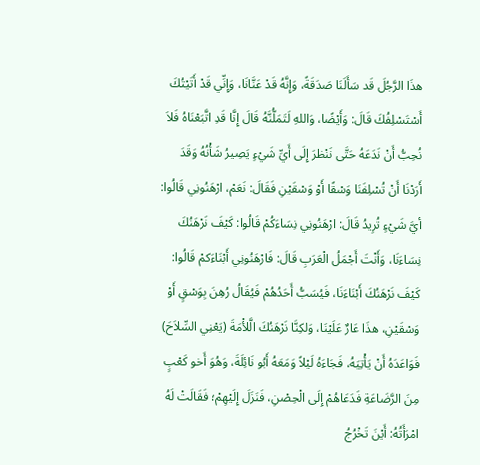هذَا الرَّجُلَ قَد سَأَلَنَا صَدَقَةً، وَإِنَّهُ قَدْ عَنَّانَا، وَإِنِّي قَدْ أَتَيْتُكَ أَسْتَسْلِفُكَ قَالَ: وَأَيْضًا، وَاللهِ لَتَمَلُّنَّهُ قَالَ إِنَّا قَدِ اتَّبَعْنَاهُ فَلاَ نُحِبُّ أَنْ نَدَعَهُ حَتَّى نَنْظرَ إِلَى أَيِّ شَيْءٍ يَصِيرُ شَأْنُهُ وَقَدَ أَرَدْنَا أَنْ تُسْلِفَنَا وَسْقًا أَوْ وَسْقَيْنِ فَقَالَ: نَعَمْ، ارْهَنُونِي قَالُوا: أيَّ شَيْءٍ تُرِيدُ قَالَ: ارْهَنُونِي نِسَاءَكُمْ قَالُوا: كَيْفَ نَرْهَنُكَ نِسَاءَنَا، وَأَنْتَ أَجْمَلُ الْعَرَبِ قَالَ: فَارْهَنُونِي أَبْنَاءَكمْ قَالُوا: كَيْفَ نَرْهَنُكَ أَبْنَاءَنَا، فَيُسَبُّ أَحَدُهُمْ فَيُقَالُ رُهِنَ بِوَسْقٍ أَوْ وَسْقَيْنِ، هذَا عَارٌ عَلَيْنَا، وَلكِنَّا نَرْهَنُكَ الَّلأْمَةَ (يَعْنِي السِّلاَحَ) فَوَاعَدَهُ أَنْ يَأْتِيَهُ، فَجَاءَهُ لَيْلاً وَمَعَهُ أَبُو نَائِلَةَ، وَهُوَ أَخو كَعْبٍ مِنَ الرَّضَاعَةِ فَدَعَاهُمْ إِلَى الْحِصْنِ، فَنَزَلَ إِلَيْهِمْ؛ فَقَالَتْ لَهُ امْرَأَتُهُ: أَيْنَ تَخْرُجُ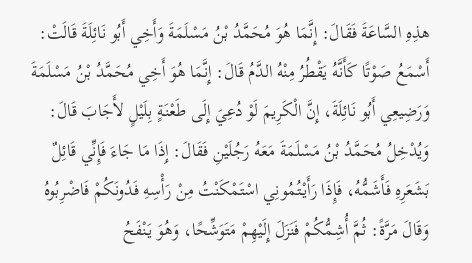هذِهِ السَّاعَةَ فَقَالَ: إِنَّمَا هُوَ مُحَمَّدُ بْنُ مَسْلَمَةَ وَأَخِي أَبُو نَائِلَةَ قَالَتْ: أَسْمَعُ صَوْتًا كَأَنَّهُ يَقْطُرُ مِنْهُ الدَّمُ قَالَ: إِنَّمَا هُوَ أَخِي مُحَمَّدُ بْنُ مَسْلَمَةَ وَرَضِيعِي أَبُو نَائِلَةَ، إِنَّ الْكَرِيمَ لَوْ دُعِيَ إِلَى طَعْنَةٍ بِلَيْلٍ لأَجَابَ قَالَ: وَيُدْخِلُ مُحَمَّدُ بْنُ مَسْلَمَةَ مَعَهُ رَجُلَيْنِ فَقَالَ: إِذَا مَا جَاءَ فَإِنِّي قَائِلٌ بَشَعَرِهِ فَأَشَمُّهُ، فَإِذَا رَأَيْتُمُونِي اسْتَمْكَنْتُ مِنْ رَأْسِهِ فَدُونَكُمْ فَاضْرِبُوهُ وَقَالَ مَرَّةً: ثُمَّ أُشِمُّكُمْ فَنَزَلَ إِلَيْهِمْ مَتَوَشِّحًا، وَهُوَ يَنْفَحُ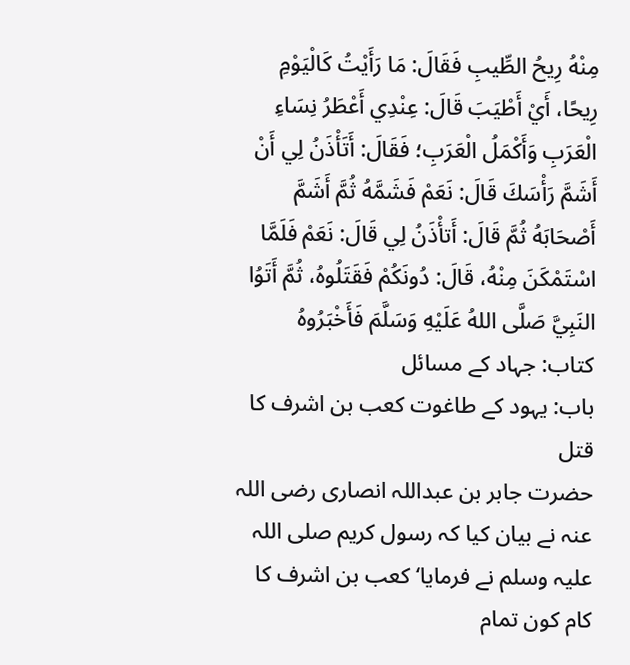مِنْهُ رِيحُ الطِّيبِ فَقَالَ: مَا رَأَيْتُ كَالْيَوْمِ رِيحًا، أَيْ أَطْيَبَ قَالَ: عِنْدِي أَعْطَرُ نِسَاءِ الْعَرَبِ وَأَكْمَلُ الْعَرَبِ؛ فَقَالَ: أَتَأْذَنُ لِي أَنْ أَشَمَّ رَأْسَكَ قَالَ: نَعَمْ فَشَمَّهُ ثُمَّ أَشَمَّ أَصْحَابَهُ ثُمَّ قَالَ: أَتأْذَنُ لِي قَالَ: نَعَمْ فَلَمَّا اسْتَمْكَنَ مِنْهُ، قَالَ: دُونَكُمْ فَقَتَلُوهُ، ثُمَّ أَتَوُا النَبِيَّ صَلَّى اللهُ عَلَيْهِ وَسَلَّمَ فَأَخْبَرُوهُ
کتاب: جہاد کے مسائل
باب: یہود کے طاغوت کعب بن اشرف کا قتل
حضرت جابر بن عبداللہ انصاری رضی اللہ عنہ نے بیان کیا کہ رسول کریم صلی اللہ علیہ وسلم نے فرمایا‘ کعب بن اشرف کا کام کون تمام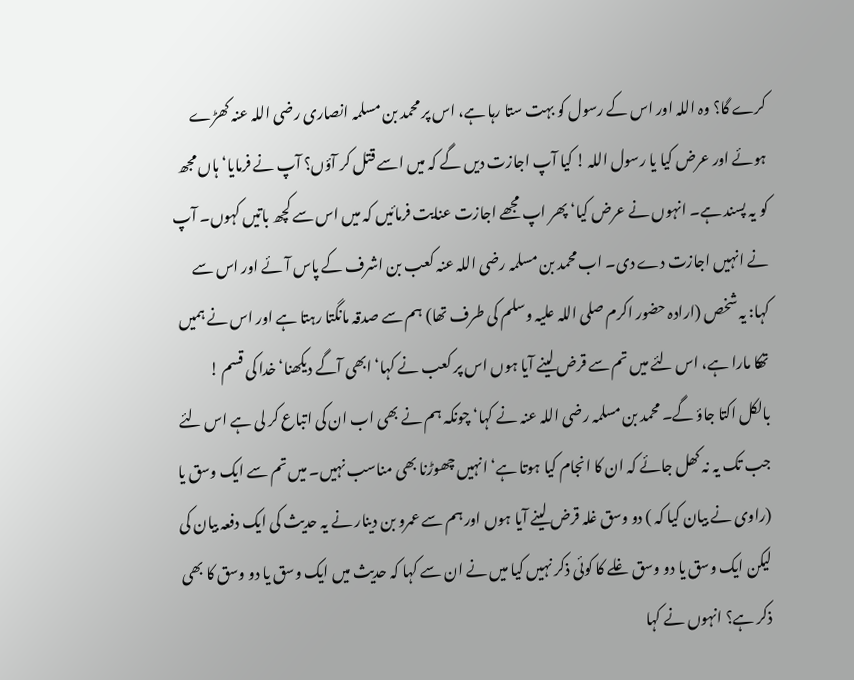کرے گا؟ وہ اللہ اور اس کے رسول کو بہت ستا رہا ہے، اس پر محمد بن مسلمہ انصاری رضی اللہ عنہ کھڑے ہوئے اور عرض کیا یا رسول اللہ ! کیا آپ اجازت دیں گے کہ میں اسے قتل کر آؤں؟ آپ نے فرمایا‘ ہاں مجھ کو یہ پسند ہے۔ انہوں نے عرض کیا‘ پھر اپ مجھے اجازت عنایت فرمائیں کہ میں اس سے کچھ باتیں کہوں۔ آپ نے انہیں اجازت دے دی۔ اب محمد بن مسلمہ رضی اللہ عنہ کعب بن اشرف کے پاس آئے اور اس سے کہا: یہ شخص (ارادہ حضور اکرم صلی اللہ علیہ وسلم کی طرف تھا) ہم سے صدقہ مانگتا رہتا ہے اور اس نے ہمیں تھکا مارا ہے، اس لئے میں تم سے قرض لینے آیا ہوں اس پر کعب نے کہا‘ ابھی آگے دیکھنا‘ خدا کی قسم ! بالکل اکتا جاؤ گے۔ محمد بن مسلمہ رضی اللہ عنہ نے کہا‘ چونکہ ہم نے بھی اب ان کی اتباع کر لی ہے اس لئے جب تک یہ نہ کھل جائے کہ ان کا انجام کیا ہوتا ہے‘ انہیں چھوڑنا بھی مناسب نہیں۔ میں تم سے ایک وسق یا (راوی نے بیان کیا کہ ) دو وسق غلہ قرض لینے آیا ہوں اور ہم سے عمرو بن دینار نے یہ حدیث کی ایک دفعہ بیان کی لیکن ایک وسق یا دو وسق غلے کا کوئی ذکر نہیں کیا میں نے ان سے کہا کہ حدیث میں ایک وسق یا دو وسق کا بھی ذکر ہے؟ انہوں نے کہا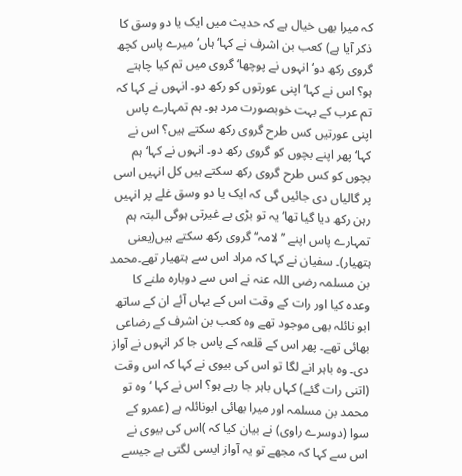کہ میرا بھی خیال ہے کہ حدیث میں ایک یا دو وسق کا ذکر آیا ہے) کعب بن اشرف نے کہا‘ ہاں‘ میرے پاس کچھ گروی رکھ دو‘ انہوں نے پوچھا‘ گروی میں تم کیا چاہتے ہو؟ اس نے کہا‘ اپنی عورتوں کو رکھ دو۔ انہوں نے کہا کہ تم عرب کے بہت خوبصورت مرد ہو۔ ہم تمہارے پاس اپنی عورتیں کس طرح گروی رکھ سکتے ہیں؟ اس نے کہا‘ پھر اپنے بچوں کو گروی رکھ دو۔ انہوں نے کہا‘ ہم بچوں کو کس طرح گروی رکھ سکتے ہیں کل انہیں اسی پر گالیاں دی جائیں گی کہ ایک یا دو وسق غلے پر انہیں رہن رکھ دیا گیا تھا‘ یہ تو بڑی بے غیرتی ہوگی البتہ ہم تمہارے پاس اپنے ’’لامہ‘‘ گروی رکھ سکتے ہیں(یعنی ہتھیار)۔ سفیان نے کہا کہ مراد اس سے ہتھیار تھے۔محمد بن مسلمہ رضی اللہ عنہ نے اس سے دوبارہ ملنے کا وعدہ کیا اور رات کے وقت اس کے یہاں آئے ان کے ساتھ ابو نائلہ بھی موجود تھے وہ کعب بن اشرف کے رضاعی بھائی تھے۔ پھر اس کے قلعہ کے پاس جا کر انہوں نے آواز دی۔ وہ باہر انے لگا تو اس کی بیوی نے کہا کہ اس وقت (اتنی رات گئے) کہاں باہر جا رہے ہو؟ اس نے کہا ‘ وہ تو محمد بن مسلمہ اور میرا بھائی ابونائلہ ہے (عمرو کے سوا (دوسرے راوی) نے بیان کیا کہ )اس کی بیوی نے اس سے کہا کہ مجھے تو یہ آواز ایسی لگتی ہے جیسے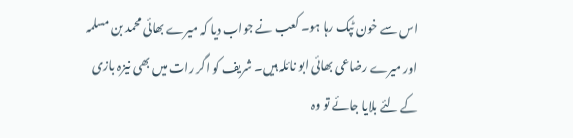اس سے خون ٹپک رہا ہو۔ کعب نے جواب دیا کہ میرے بھائی محمد بن مسلمہ اور میرے رضاعی بھائی ابو نائلہ ہیں۔ شریف کو اگر رات میں بھی نیزہ بازی کے لئے بلایا جائے تو وہ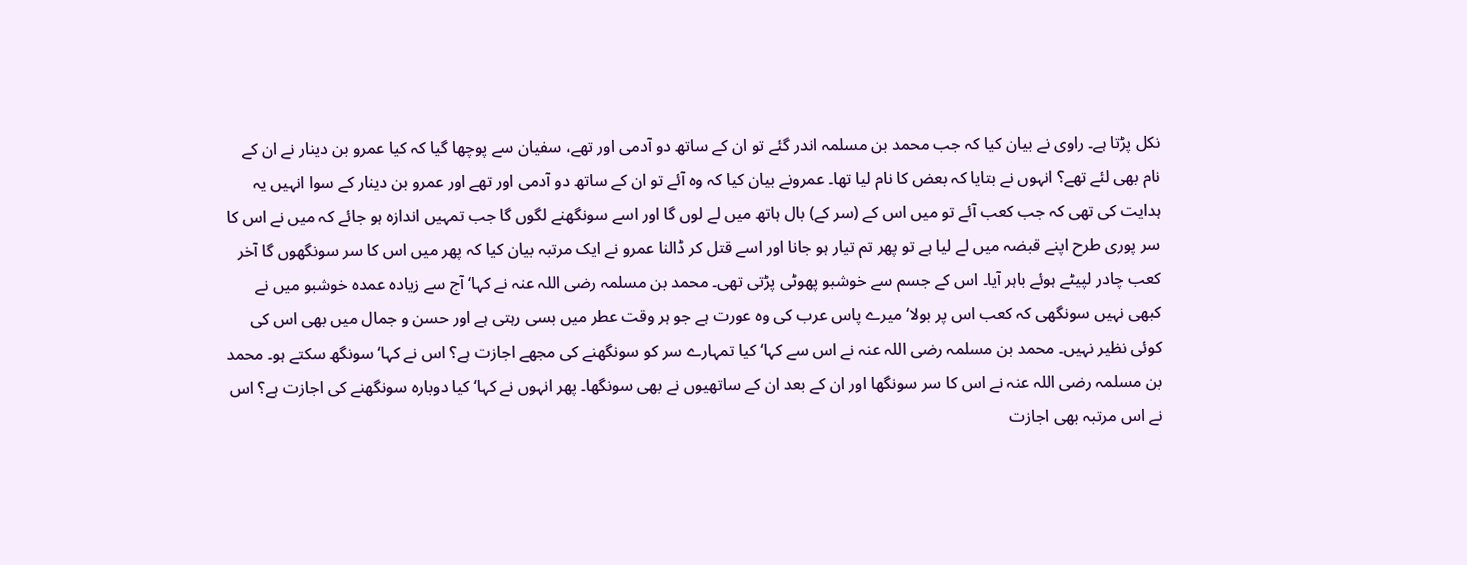نکل پڑتا ہے۔ راوی نے بیان کیا کہ جب محمد بن مسلمہ اندر گئے تو ان کے ساتھ دو آدمی اور تھے، سفیان سے پوچھا گیا کہ کیا عمرو بن دینار نے ان کے نام بھی لئے تھے؟ انہوں نے بتایا کہ بعض کا نام لیا تھا۔ عمرونے بیان کیا کہ وہ آئے تو ان کے ساتھ دو آدمی اور تھے اور عمرو بن دینار کے سوا انہیں یہ ہدایت کی تھی کہ جب کعب آئے تو میں اس کے (سر کے) بال ہاتھ میں لے لوں گا اور اسے سونگھنے لگوں گا جب تمہیں اندازہ ہو جائے کہ میں نے اس کا سر پوری طرح اپنے قبضہ میں لے لیا ہے تو پھر تم تیار ہو جانا اور اسے قتل کر ڈالنا عمرو نے ایک مرتبہ بیان کیا کہ پھر میں اس کا سر سونگھوں گا آخر کعب چادر لپیٹے ہوئے باہر آیا۔ اس کے جسم سے خوشبو پھوٹی پڑتی تھی۔ محمد بن مسلمہ رضی اللہ عنہ نے کہا‘ آج سے زیادہ عمدہ خوشبو میں نے کبھی نہیں سونگھی کہ کعب اس پر بولا‘ میرے پاس عرب کی وہ عورت ہے جو ہر وقت عطر میں بسی رہتی ہے اور حسن و جمال میں بھی اس کی کوئی نظیر نہیں۔ محمد بن مسلمہ رضی اللہ عنہ نے اس سے کہا‘ کیا تمہارے سر کو سونگھنے کی مجھے اجازت ہے؟ اس نے کہا‘ سونگھ سکتے ہو۔ محمد بن مسلمہ رضی اللہ عنہ نے اس کا سر سونگھا اور ان کے بعد ان کے ساتھیوں نے بھی سونگھا۔ پھر انہوں نے کہا‘ کیا دوبارہ سونگھنے کی اجازت ہے؟ اس نے اس مرتبہ بھی اجازت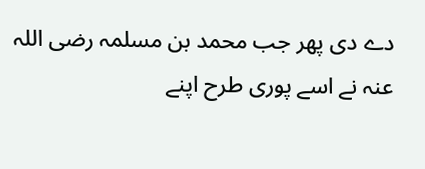دے دی پھر جب محمد بن مسلمہ رضی اللہ عنہ نے اسے پوری طرح اپنے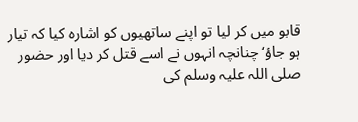قابو میں کر لیا تو اپنے ساتھیوں کو اشارہ کیا کہ تیار ہو جاؤ‘ چنانچہ انہوں نے اسے قتل کر دیا اور حضور صلی اللہ علیہ وسلم کی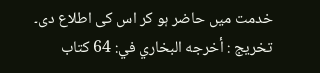خدمت میں حاضر ہو کر اس کی اطلاع دی۔
تخریج : أخرجه البخاري في: 64 كتاب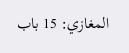المغازي: 15 باب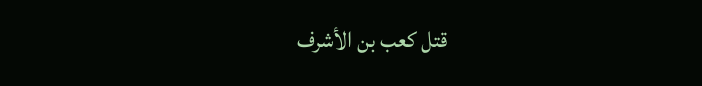قتل كعب بن الأشرف